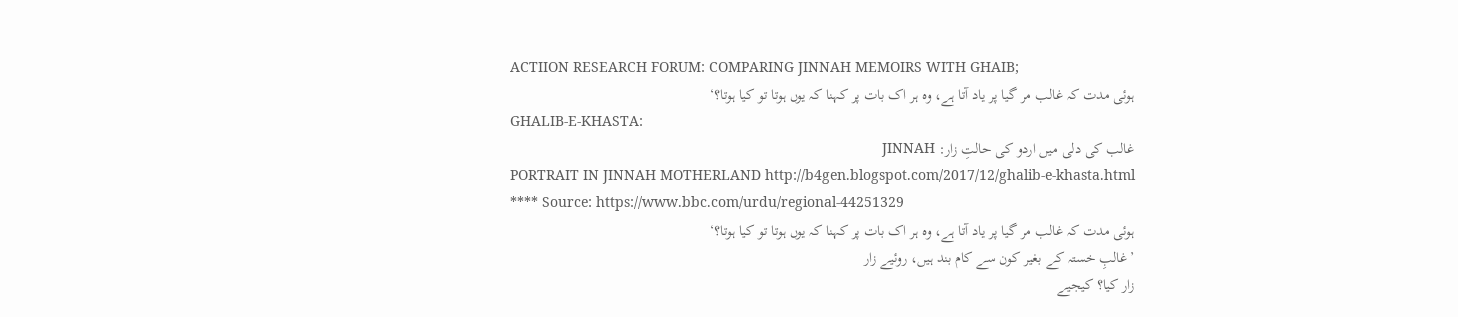ACTIION RESEARCH FORUM: COMPARING JINNAH MEMOIRS WITH GHAIB;
ہوئی مدت کہ غالب مر گیا پر یاد آتا ہے، وہ ہر اک بات پر کہنا کہ یوں ہوتا تو کیا ہوتا؟‘
GHALIB-E-KHASTA:
غالب کی دلی میں اردو کی حالتِ زار: JINNAH
PORTRAIT IN JINNAH MOTHERLAND http://b4gen.blogspot.com/2017/12/ghalib-e-khasta.html
**** Source: https://www.bbc.com/urdu/regional-44251329
ہوئی مدت کہ غالب مر گیا پر یاد آتا ہے، وہ ہر اک بات پر کہنا کہ یوں ہوتا تو کیا ہوتا؟‘
’غالبِ خستہ کے بغیر کون سے کام بند ہیں، روئیے زار
زار کیا؟ کیجیے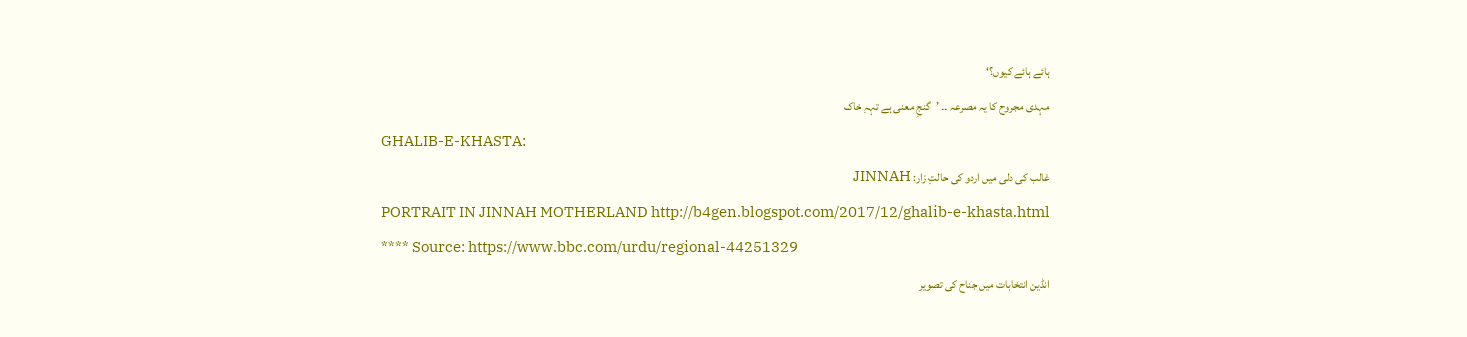ہائے ہائے کیوں؟‘
مہدی مجروح کا یہ مصرعہ ۔۔ ’گنجِ معنی ہے تہہِ خاک
GHALIB-E-KHASTA:
غالب کی دلی میں اردو کی حالتِ زار: JINNAH
PORTRAIT IN JINNAH MOTHERLAND http://b4gen.blogspot.com/2017/12/ghalib-e-khasta.html
**** Source: https://www.bbc.com/urdu/regional-44251329
انڈین انتخابات میں جناح کی تصویر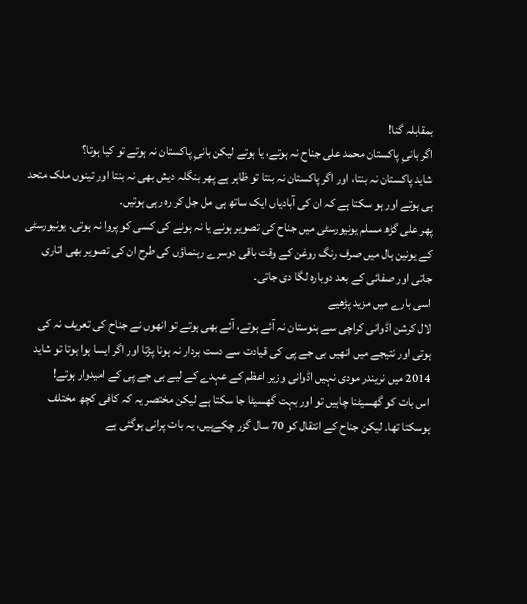بمقابلہ گنا!
اگر بانیِ پاکستان محمد علی جناح نہ ہوتے، یا ہوتے لیکن بانیِ پاکستان نہ ہوتے تو کیا ہوتا؟
شاید پاکستان نہ بنتا، اور اگر پاکستان نہ بنتا تو ظاہر ہے پھر بنگلہ دیش بھی نہ بنتا اور تینوں ملک متحد ہی ہوتے اور ہو سکتا ہے کہ ان کی آبادیاں ایک ساتھ ہی مل جل کر رہ رہی ہوتیں۔
پھر علی گڑھ مسلم یونیورسٹی میں جناح کی تصویر ہونے یا نہ ہونے کی کسی کو پروا نہ ہوتی۔ یونیورسٹی کے یونین ہال میں صرف رنگ روغن کے وقت باقی دوسرے رہنماؤں کی طرح ان کی تصویر بھی اتاری جاتی اور صفائی کے بعد دوبارہ لگا دی جاتی۔
اسی بارے میں مزید پڑھیے
لال کرشن اڈوانی کراچی سے ہنوستان نہ آئے ہوتے، آئے بھی ہوتے تو انھوں نے جناح کی تعریف نہ کی ہوتی اور نتیجے میں انھیں بی جے پی کی قیادت سے دست بردار نہ ہونا پڑتا اور اگر ایسا ہوا ہوتا تو شاید 2014 میں نریندر مودی نہیں اڈوانی وزیر اعظم کے عہدے کے لیے بی جے پی کے امیدوار ہوتے!
اس بات کو گھسیٹنا چاہیں تو اور بہت گھسیٹا جا سکتا ہے لیکن مختصر یہ کہ کافی کچھ مختلف ہوسکتا تھا۔ لیکن جناح کے انتقال کو 70 سال گزر چکےہیں، یہ بات پرانی ہوگئی ہے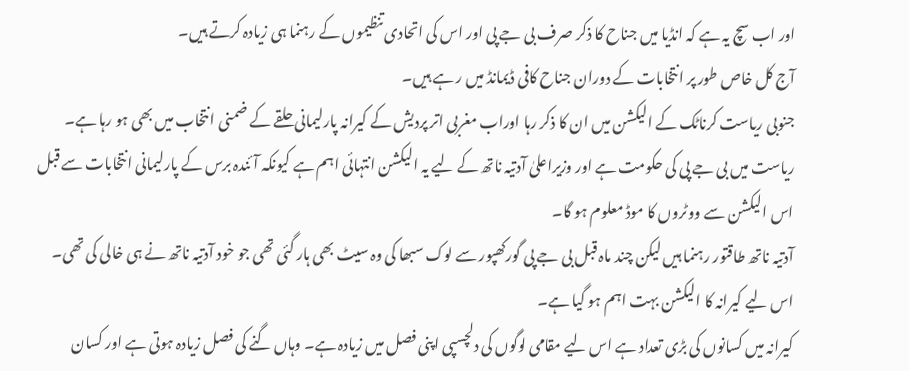اور اب سچ یہ ہے کہ انڈیا میں جناح کا ذکر صرف بی جے پی اور اس کی اتحادی تنظیموں کے رہنما ہی زیادہ کرتے ہیں۔
آج کل خاص طور پر انتخابات کے دوران جناح کافی ڈیمانڈ میں ر ہے ہیں۔
جنوبی ریاست کرناٹک کے الیکشن میں ان کا ذکر رہا اوراب مغربی اتر پردیش کے کیرانہ پارلیمانی حلقے کے ضمنی انتخاب میں بھی ہو رہا ہے۔
ریاست میں بی جے پی کی حکومت ہے اور وزیراعلیٰ آدتیہ ناتھ کے لیے یہ الیکشن انتہائی اہم ہے کیونکہ آئندہ برس کے پارلیمانی انتخابات سے قبل اس الیکشن سے ووٹروں کا موڈ معلوم ہو گا۔
آدتیہ ناتھ طاقتور رہنما ہیں لیکن چند ماہ قبل بی جے پی گورکھپور سے لوک سبھا کی وہ سیٹ بھی ہار گئی تھی جو خود آدتیہ ناتھ نے ہی خالی کی تھی۔ اس لیے کیرانہ کا الیکشن بہت اہم ہو گیا ہے۔
کیرانہ میں کسانوں کی بڑی تعداد ہے اس لیے مقامی لوگوں کی دلچسپی اپنی فصل میں زیادہ ہے۔ وہاں گنے کی فصل زیادہ ہوتی ہے اور کسان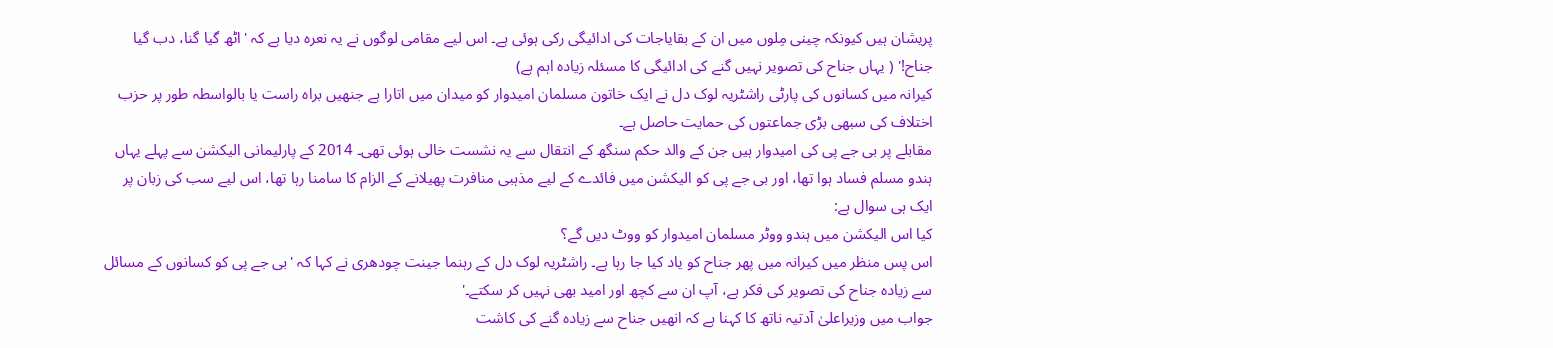پریشان ہیں کیونکہ چینی مِلوں میں ان کے بقایاجات کی ادائیگی رکی ہوئی ہے۔ اس لیے مقامی لوگوں نے یہ نعرہ دیا ہے کہ 'اٹھ گیا گنا، دب گیا جناح!' ( یہاں جناح کی تصویر نہیں گنے کی ادائیگی کا مسئلہ زیادہ اہم ہے)
کیرانہ میں کسانوں کی پارٹی راشٹریہ لوک دل نے ایک خاتون مسلمان امیدوار کو میدان میں اتارا ہے جنھیں براہ راست یا بالواسطہ طور پر حزب اختلاف کی سبھی بڑی جماعتوں کی حمایت حاصل ہے۔
مقابلے پر بی جے پی کی امیدوار ہیں جن کے والد حکم سنگھ کے انتقال سے یہ نشست خالی ہوئی تھی۔ 2014 کے پارلیمانی الیکشن سے پہلے یہاں ہندو مسلم فساد ہوا تھا، اور بی جے پی کو الیکشن میں فائدے کے لیے مذہبی منافرت پھیلانے کے الزام کا سامنا رہا تھا، اس لیے سب کی زبان پر ایک ہی سوال ہے:
کیا اس الیکشن میں ہندو ووٹر مسلمان امیدوار کو ووٹ دیں گے؟
اس پس منظر میں کیرانہ میں پھر جناح کو یاد کیا جا رہا ہے۔ راشٹریہ لوک دل کے رہنما جینت چودھری نے کہا کہ 'بی جے پی کو کسانوں کے مسائل سے زیادہ جناح کی تصویر کی فکر ہے، آپ ان سے کچھ اور امید بھی نہیں کر سکتے۔'
جواب میں وزیراعلیٰ آدتیہ ناتھ کا کہنا ہے کہ انھیں جناح سے زیادہ گنے کی کاشت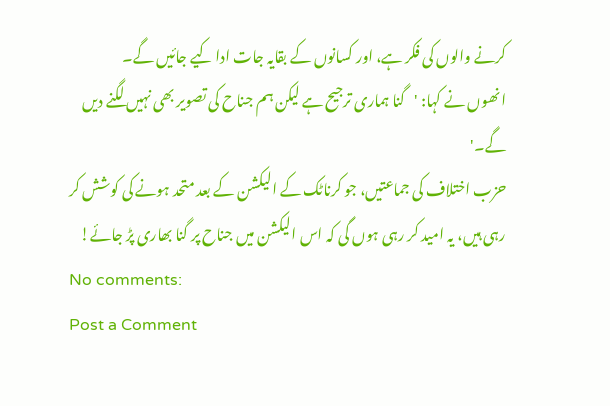کرنے والوں کی فکر ہے، اور کسانوں کے بقایہ جات ادا کیے جائیں گے۔
انھوں نے کہا: 'گنا ہماری ترجیح ہے لیکن ہم جناح کی تصویر بھی نہیں لگنے دیں گے۔'
حزب اختلاف کی جماعتیں، جو کرناٹک کے الیکشن کے بعد متحد ہونے کی کوشش کر رہی ہیں، یہ امید کر رہی ہوں گی کہ اس الیکشن میں جناح پر گنا بھاری پڑ جائے!
No comments:
Post a Comment